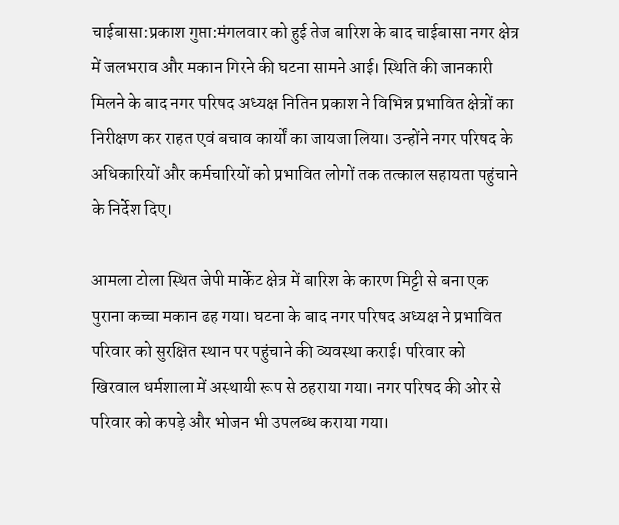चाईबासा:प्रकाश गुप्ता:मंगलवार को हुई तेज बारिश के बाद चाईबासा नगर क्षेत्र में जलभराव और मकान गिरने की घटना सामने आई। स्थिति की जानकारी मिलने के बाद नगर परिषद अध्यक्ष नितिन प्रकाश ने विभिन्न प्रभावित क्षेत्रों का निरीक्षण कर राहत एवं बचाव कार्यों का जायजा लिया। उन्होंने नगर परिषद के अधिकारियों और कर्मचारियों को प्रभावित लोगों तक तत्काल सहायता पहुंचाने के निर्देश दिए।

आमला टोला स्थित जेपी मार्केट क्षेत्र में बारिश के कारण मिट्टी से बना एक पुराना कच्चा मकान ढह गया। घटना के बाद नगर परिषद अध्यक्ष ने प्रभावित परिवार को सुरक्षित स्थान पर पहुंचाने की व्यवस्था कराई। परिवार को खिरवाल धर्मशाला में अस्थायी रूप से ठहराया गया। नगर परिषद की ओर से परिवार को कपड़े और भोजन भी उपलब्ध कराया गया।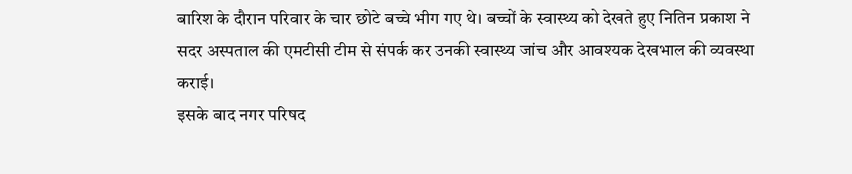बारिश के दौरान परिवार के चार छोटे बच्चे भीग गए थे। बच्चों के स्वास्थ्य को देखते हुए नितिन प्रकाश ने सदर अस्पताल की एमटीसी टीम से संपर्क कर उनकी स्वास्थ्य जांच और आवश्यक देखभाल की व्यवस्था कराई।
इसके बाद नगर परिषद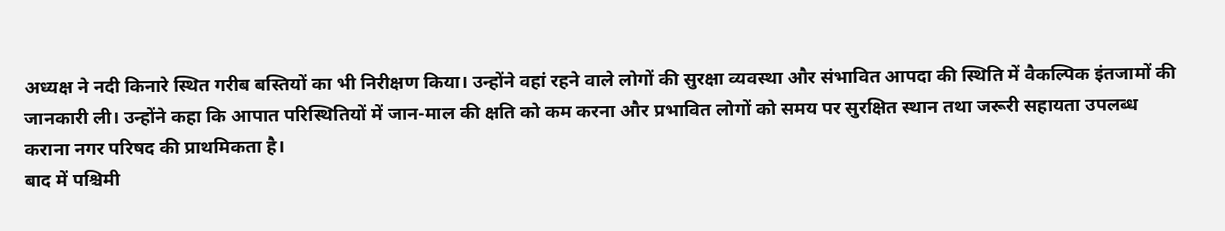अध्यक्ष ने नदी किनारे स्थित गरीब बस्तियों का भी निरीक्षण किया। उन्होंने वहां रहने वाले लोगों की सुरक्षा व्यवस्था और संभावित आपदा की स्थिति में वैकल्पिक इंतजामों की जानकारी ली। उन्होंने कहा कि आपात परिस्थितियों में जान-माल की क्षति को कम करना और प्रभावित लोगों को समय पर सुरक्षित स्थान तथा जरूरी सहायता उपलब्ध कराना नगर परिषद की प्राथमिकता है।
बाद में पश्चिमी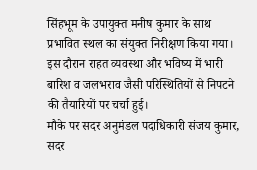सिंहभूम के उपायुक्त मनीष कुमार के साथ प्रभावित स्थल का संयुक्त निरीक्षण किया गया। इस दौरान राहत व्यवस्था और भविष्य में भारी बारिश व जलभराव जैसी परिस्थितियों से निपटने की तैयारियों पर चर्चा हुई।
मौके पर सदर अनुमंडल पदाधिकारी संजय कुमार, सदर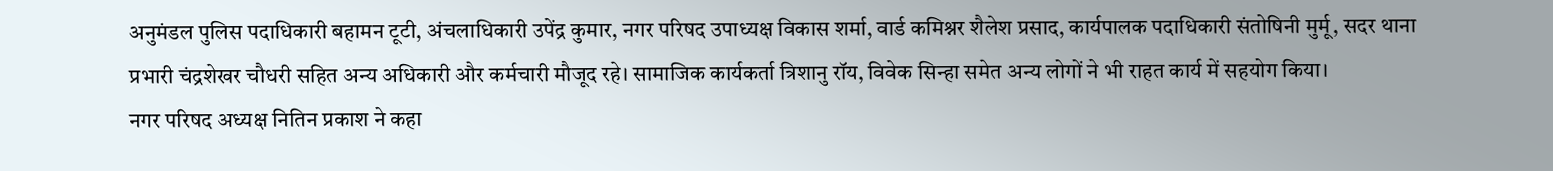अनुमंडल पुलिस पदाधिकारी बहामन टूटी, अंचलाधिकारी उपेंद्र कुमार, नगर परिषद उपाध्यक्ष विकास शर्मा, वार्ड कमिश्नर शैलेश प्रसाद, कार्यपालक पदाधिकारी संतोषिनी मुर्मू, सदर थाना प्रभारी चंद्रशेखर चौधरी सहित अन्य अधिकारी और कर्मचारी मौजूद रहे। सामाजिक कार्यकर्ता त्रिशानु रॉय, विवेक सिन्हा समेत अन्य लोगों ने भी राहत कार्य में सहयोग किया।
नगर परिषद अध्यक्ष नितिन प्रकाश ने कहा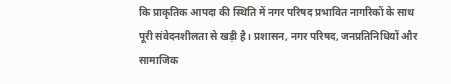कि प्राकृतिक आपदा की स्थिति में नगर परिषद प्रभावित नागरिकों के साथ पूरी संवेदनशीलता से खड़ी है। प्रशासन, नगर परिषद, जनप्रतिनिधियों और सामाजिक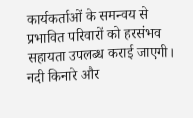कार्यकर्ताओं के समन्वय से प्रभावित परिवारों को हरसंभव सहायता उपलब्ध कराई जाएगी। नदी किनारे और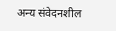अन्य संवेदनशील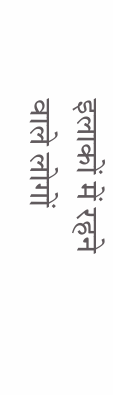इलाकों में रहने वाले लोगों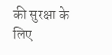की सुरक्षा के लिए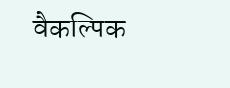वैकल्पिक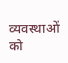व्यवस्थाओं को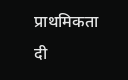प्राथमिकता दी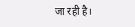जा रही है।